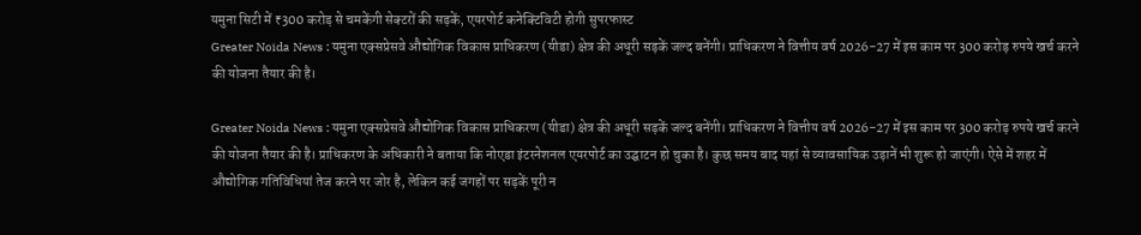यमुना सिटी में ₹300 करोड़ से चमकेंगी सेक्टरों की सड़कें, एयरपोर्ट कनेक्टिविटी होगी सुपरफास्ट
Greater Noida News : यमुना एक्सप्रेसवे औद्योगिक विकास प्राधिकरण (यीडा) क्षेत्र की अधूरी सड़कें जल्द बनेंगी। प्राधिकरण ने वित्तीय वर्ष 2026-27 में इस काम पर 300 करोड़ रुपये खर्च करने की योजना तैयार की है।

Greater Noida News : यमुना एक्सप्रेसवे औद्योगिक विकास प्राधिकरण (यीडा) क्षेत्र की अधूरी सड़कें जल्द बनेंगी। प्राधिकरण ने वित्तीय वर्ष 2026-27 में इस काम पर 300 करोड़ रुपये खर्च करने की योजना तैयार की है। प्राधिकरण के अधिकारी ने बताया कि नोएडा इंटरनेशनल एयरपोर्ट का उद्घाटन हो चुका है। कुछ समय बाद यहां से व्यावसायिक उड़ानें भी शुरू हो जाएंगी। ऐसे में शहर में औद्योगिक गतिविधियां तेज करने पर जोर है, लेकिन कई जगहों पर सड़कें पूरी न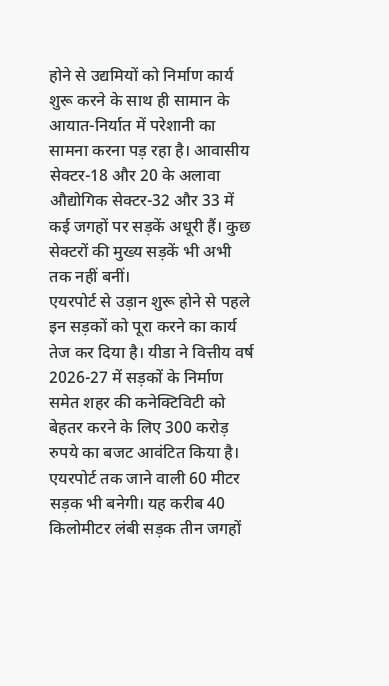होने से उद्यमियों को निर्माण कार्य शुरू करने के साथ ही सामान के आयात-निर्यात में परेशानी का सामना करना पड़ रहा है। आवासीय सेक्टर-18 और 20 के अलावा औद्योगिक सेक्टर-32 और 33 में कई जगहों पर सड़कें अधूरी हैं। कुछ सेक्टरों की मुख्य सड़कें भी अभी तक नहीं बनीं।
एयरपोर्ट से उड़ान शुरू होने से पहले इन सड़कों को पूरा करने का कार्य तेज कर दिया है। यीडा ने वित्तीय वर्ष 2026-27 में सड़कों के निर्माण समेत शहर की कनेक्टिविटी को बेहतर करने के लिए 300 करोड़ रुपये का बजट आवंटित किया है। एयरपोर्ट तक जाने वाली 60 मीटर सड़क भी बनेगी। यह करीब 40 किलोमीटर लंबी सड़क तीन जगहों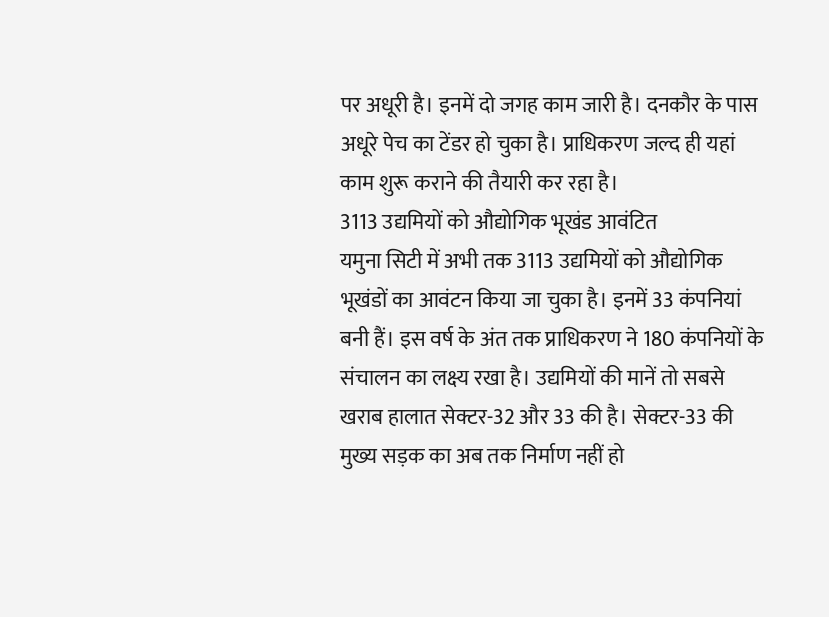पर अधूरी है। इनमें दो जगह काम जारी है। दनकौर के पास अधूरे पेच का टेंडर हो चुका है। प्राधिकरण जल्द ही यहां काम शुरू कराने की तैयारी कर रहा है।
3113 उद्यमियों को औद्योगिक भूखंड आवंटित
यमुना सिटी में अभी तक 3113 उद्यमियों को औद्योगिक भूखंडों का आवंटन किया जा चुका है। इनमें 33 कंपनियां बनी हैं। इस वर्ष के अंत तक प्राधिकरण ने 180 कंपनियों के संचालन का लक्ष्य रखा है। उद्यमियों की मानें तो सबसे खराब हालात सेक्टर-32 और 33 की है। सेक्टर-33 की मुख्य सड़क का अब तक निर्माण नहीं हो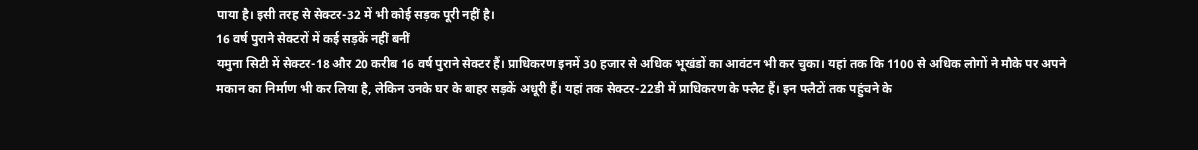पाया है। इसी तरह से सेक्टर-32 में भी कोई सड़क पूरी नहीं है।
16 वर्ष पुराने सेक्टरों में कई सड़कें नहीं बनीं
यमुना सिटी में सेक्टर-18 और 20 करीब 16 वर्ष पुराने सेक्टर हैं। प्राधिकरण इनमें 30 हजार से अधिक भूखंडों का आवंटन भी कर चुका। यहां तक कि 1100 से अधिक लोगों ने मौके पर अपने मकान का निर्माण भी कर लिया है, लेकिन उनके घर के बाहर सड़कें अधूरी हैं। यहां तक सेक्टर-22डी में प्राधिकरण के फ्लैट हैं। इन फ्लैटों तक पहुंचने के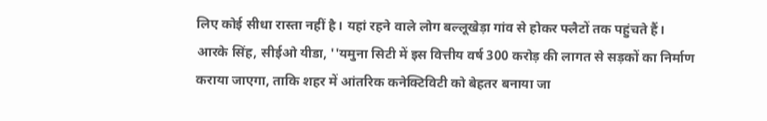लिए कोई सीधा रास्ता नहीं है। यहां रहने वाले लोग बल्लूखेड़ा गांव से होकर फ्लैटों तक पहुंचते हैं।
आरके सिंह, सीईओ यीडा, ''यमुना सिटी में इस वित्तीय वर्ष 300 करोड़ की लागत से सड़कों का निर्माण कराया जाएगा, ताकि शहर में आंतरिक कनेक्टिविटी को बेहतर बनाया जा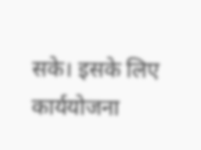सके। इसके लिए कार्ययोजना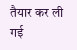तैयार कर ली गई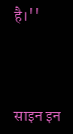है।''




साइन इन